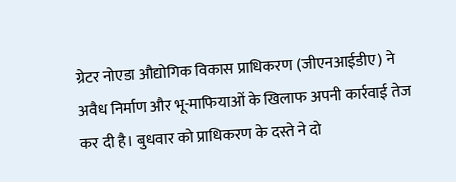ग्रेटर नोएडा औद्योगिक विकास प्राधिकरण (जीएनआईडीए) ने अवैध निर्माण और भू-माफियाओं के खिलाफ अपनी कार्रवाई तेज कर दी है। बुधवार को प्राधिकरण के दस्ते ने दो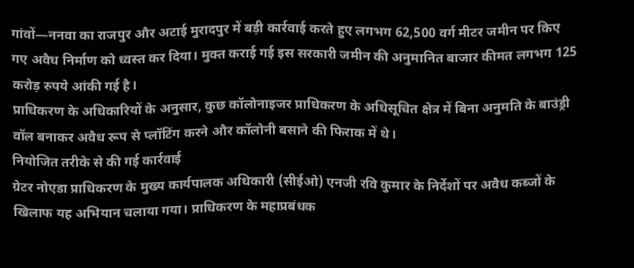गांवों—ननवा का राजपुर और अटाई मुरादपुर में बड़ी कार्रवाई करते हुए लगभग 62,500 वर्ग मीटर जमीन पर किए गए अवैध निर्माण को ध्वस्त कर दिया। मुक्त कराई गई इस सरकारी जमीन की अनुमानित बाजार कीमत लगभग 125 करोड़ रुपये आंकी गई है।
प्राधिकरण के अधिकारियों के अनुसार, कुछ कॉलोनाइजर प्राधिकरण के अधिसूचित क्षेत्र में बिना अनुमति के बाउंड्री वॉल बनाकर अवैध रूप से प्लॉटिंग करने और कॉलोनी बसाने की फिराक में थे।
नियोजित तरीके से की गई कार्रवाई
ग्रेटर नोएडा प्राधिकरण के मुख्य कार्यपालक अधिकारी (सीईओ) एनजी रवि कुमार के निर्देशों पर अवैध कब्जों के खिलाफ यह अभियान चलाया गया। प्राधिकरण के महाप्रबंधक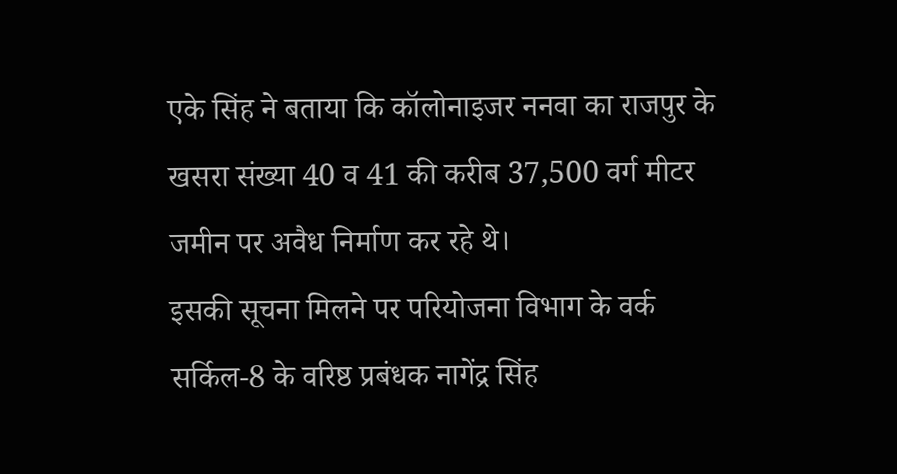एके सिंह ने बताया कि कॉलोनाइजर ननवा का राजपुर के खसरा संख्या 40 व 41 की करीब 37,500 वर्ग मीटर जमीन पर अवैध निर्माण कर रहे थे।
इसकी सूचना मिलने पर परियोजना विभाग के वर्क सर्किल-8 के वरिष्ठ प्रबंधक नागेंद्र सिंह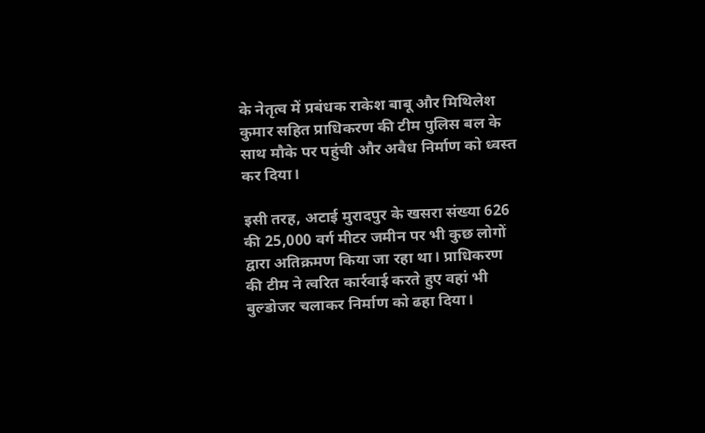के नेतृत्व में प्रबंधक राकेश बाबू और मिथिलेश कुमार सहित प्राधिकरण की टीम पुलिस बल के साथ मौके पर पहुंची और अवैध निर्माण को ध्वस्त कर दिया।

इसी तरह, अटाई मुरादपुर के खसरा संख्या 626 की 25,000 वर्ग मीटर जमीन पर भी कुछ लोगों द्वारा अतिक्रमण किया जा रहा था। प्राधिकरण की टीम ने त्वरित कार्रवाई करते हुए वहां भी बुल्डोजर चलाकर निर्माण को ढहा दिया।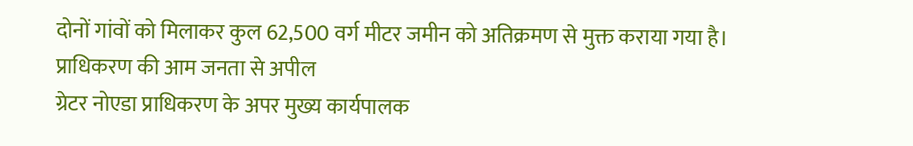दोनों गांवों को मिलाकर कुल 62,500 वर्ग मीटर जमीन को अतिक्रमण से मुक्त कराया गया है।
प्राधिकरण की आम जनता से अपील
ग्रेटर नोएडा प्राधिकरण के अपर मुख्य कार्यपालक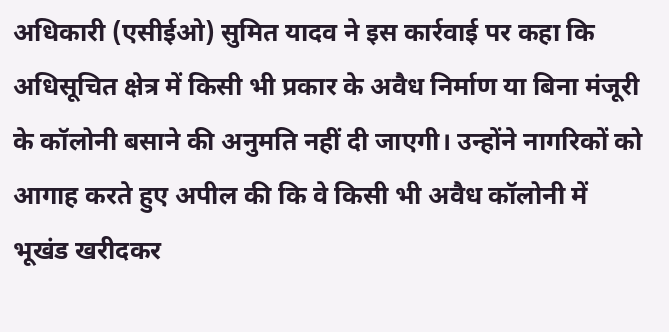अधिकारी (एसीईओ) सुमित यादव ने इस कार्रवाई पर कहा कि अधिसूचित क्षेत्र में किसी भी प्रकार के अवैध निर्माण या बिना मंजूरी के कॉलोनी बसाने की अनुमति नहीं दी जाएगी। उन्होंने नागरिकों को आगाह करते हुए अपील की कि वे किसी भी अवैध कॉलोनी में भूखंड खरीदकर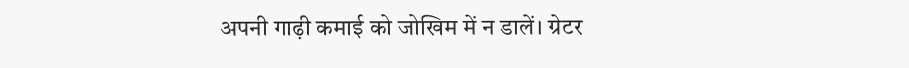अपनी गाढ़ी कमाई को जोखिम में न डालें। ग्रेटर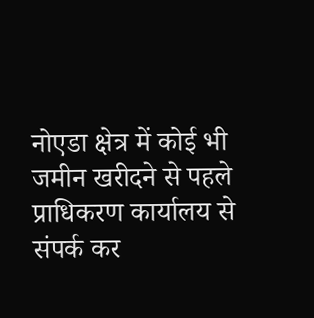नोएडा क्षेत्र में कोई भी जमीन खरीदने से पहले प्राधिकरण कार्यालय से संपर्क कर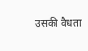उसकी वैधता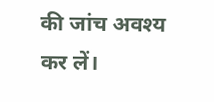की जांच अवश्य कर लें।